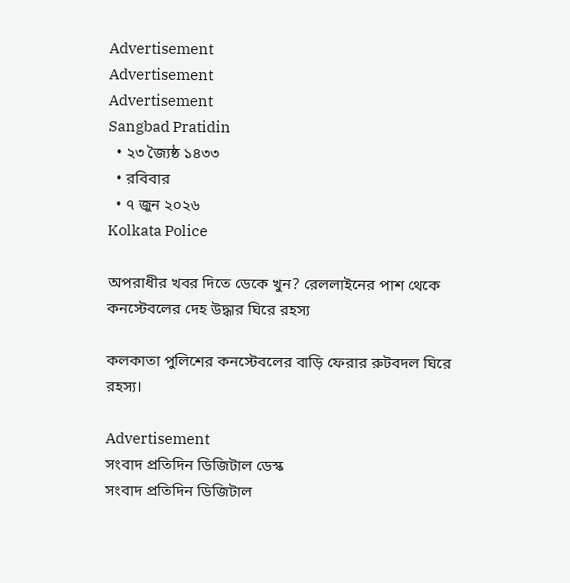Advertisement
Advertisement
Advertisement
Sangbad Pratidin
  • ২৩ জ্যৈষ্ঠ ১৪৩৩
  • রবিবার
  • ৭ জুন ২০২৬
Kolkata Police

অপরাধীর খবর দিতে ডেকে খুন? রেললাইনের পাশ থেকে কনস্টেবলের দেহ উদ্ধার ঘিরে রহস্য

কলকাতা পুলিশের কনস্টেবলের বাড়ি ফেরার রুটবদল ঘিরে রহস্য।

Advertisement
সংবাদ প্রতিদিন ডিজিটাল ডেস্ক
সংবাদ প্রতিদিন ডিজিটাল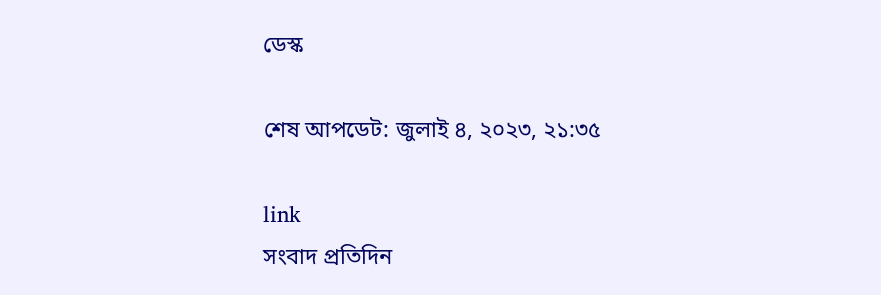ডেস্ক

শেষ আপডেট: জুলাই ৪, ২০২৩, ২১:৩৫

link
সংবাদ প্রতিদিন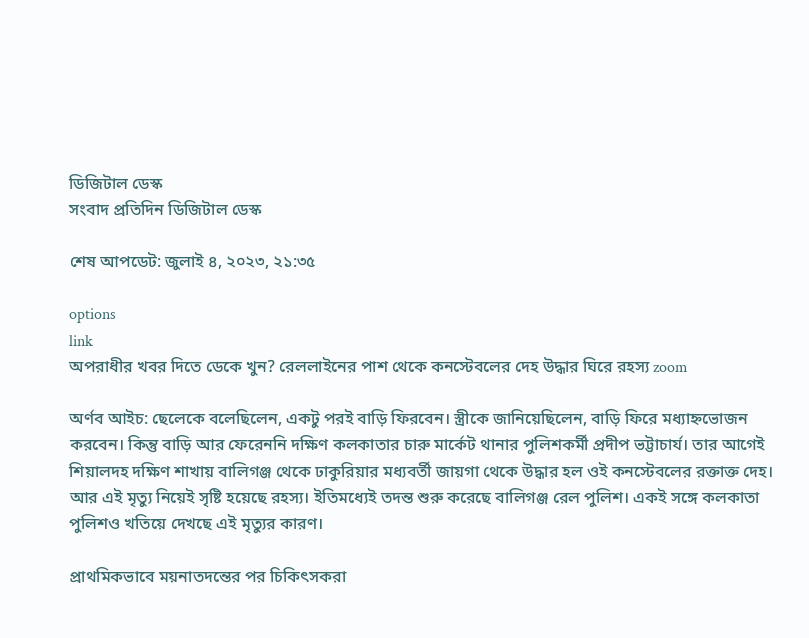ডিজিটাল ডেস্ক
সংবাদ প্রতিদিন ডিজিটাল ডেস্ক

শেষ আপডেট: জুলাই ৪, ২০২৩, ২১:৩৫

options
link
অপরাধীর খবর দিতে ডেকে খুন? রেললাইনের পাশ থেকে কনস্টেবলের দেহ উদ্ধার ঘিরে রহস্য zoom

অর্ণব আইচ: ছেলেকে বলেছিলেন, একটু পরই বাড়ি ফিরবেন। স্ত্রীকে জানিয়েছিলেন, বাড়ি ফিরে মধ‌্যাহ্নভোজন করবেন। কিন্তু বাড়ি আর ফেরেননি দক্ষিণ কলকাতার চারু মার্কেট থানার পুলিশকর্মী প্রদীপ ভট্টাচার্য। তার আগেই শিয়ালদহ দক্ষিণ শাখায় বালিগঞ্জ থেকে ঢাকুরিয়ার মধ‌্যবর্তী জায়গা থেকে উদ্ধার হল ওই কনস্টেবলের রক্তাক্ত দেহ। আর এই মৃত্যু নিয়েই সৃষ্টি হয়েছে রহস‌্য। ইতিমধ্যেই তদন্ত শুরু করেছে বালিগঞ্জ রেল পুলিশ। একই সঙ্গে কলকাতা পুলিশও খতিয়ে দেখছে এই মৃত্যুর কারণ।

প্রাথমিকভাবে ময়নাতদন্তের পর চিকিৎসকরা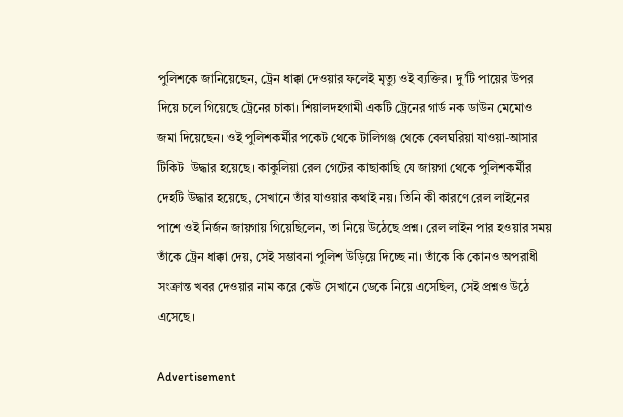পুলিশকে জানিয়েছেন, ট্রেন ধাক্কা দেওয়ার ফলেই মৃত্যু ওই ব‌্যক্তির। দু’টি পায়ের উপর দিয়ে চলে গিয়েছে ট্রেনের চাকা। শিয়ালদহগামী একটি ট্রেনের গার্ড নক ডাউন মেমোও জমা দিয়েছেন। ওই পুলিশকর্মীর পকেট থেকে টালিগঞ্জ থেকে বেলঘরিয়া যাওয়া-আসার টিকিট  উদ্ধার হয়েছে। কাকুলিয়া রেল গেটের কাছাকাছি যে জায়গা থেকে পুলিশকর্মীর দেহটি উদ্ধার হয়েছে, সেখানে তাঁর যাওয়ার কথাই নয়। তিনি কী কারণে রেল লাইনের পাশে ওই নির্জন জায়গায় গিয়েছিলেন, তা নিয়ে উঠেছে প্রশ্ন। রেল লাইন পার হওয়ার সময় তাঁকে ট্রেন ধাক্কা দেয়, সেই সম্ভাবনা পুলিশ উড়িয়ে দিচ্ছে না। তাঁকে কি কোনও অপরাধী সংক্রান্ত খবর দেওয়ার নাম করে কেউ সেখানে ডেকে নিয়ে এসেছিল, সেই প্রশ্নও উঠে এসেছে।

Advertisement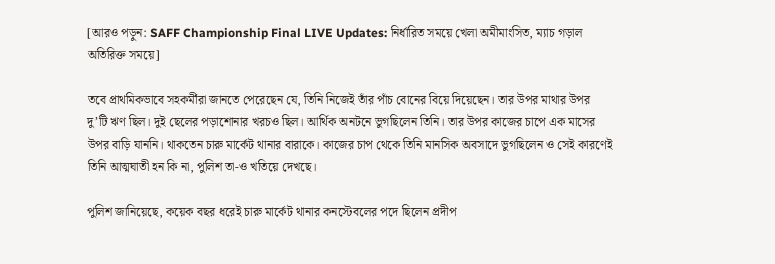[আরও পড়ুন: SAFF Championship Final LIVE Updates: নির্ধারিত সময়ে খেলা অমীমাংসিত, ম্যাচ গড়াল অতিরিক্ত সময়ে]

তবে প্রাথমিকভাবে সহকর্মীরা জানতে পেরেছেন যে, তিনি নিজেই তাঁর পাঁচ বোনের বিয়ে দিয়েছেন। তার উপর মাথার উপর দু’টি ঋণ ছিল। দুই ছেলের পড়াশোনার খরচও ছিল। আর্থিক অনটনে ভুগছিলেন তিনি। তার উপর কাজের চাপে এক মাসের উপর বাড়ি যাননি। থাকতেন চারু মার্কেট থানার বারাকে। কাজের চাপ থেকে তিনি মানসিক অবসাদে ভুগছিলেন ও সেই কারণেই তিনি আত্মঘাতী হন কি না, পুলিশ তা-ও খতিয়ে দেখছে।

পুলিশ জানিয়েছে, কয়েক বছর ধরেই চারু মার্কেট থানার কনস্টেবলের পদে ছিলেন প্রদীপ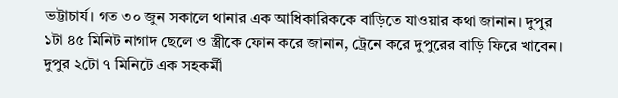ভট্টাচার্য। গত ৩০ জুন সকালে থানার এক আধিকারিককে বাড়িতে যাওয়ার কথা জানান। দুপুর ১টা ৪৫ মিনিট নাগাদ ছেলে ও স্ত্রীকে ফোন করে জানান, ট্রেনে করে দুপুরের বাড়ি ফিরে খাবেন। দুপুর ২টো ৭ মিনিটে এক সহকর্মী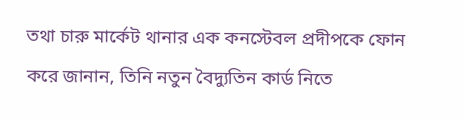তথা চারু মার্কেট থানার এক কনস্টেবল প্রদীপকে ফোন করে জানান, তিনি নতুন বৈদ্যুতিন কার্ড নিতে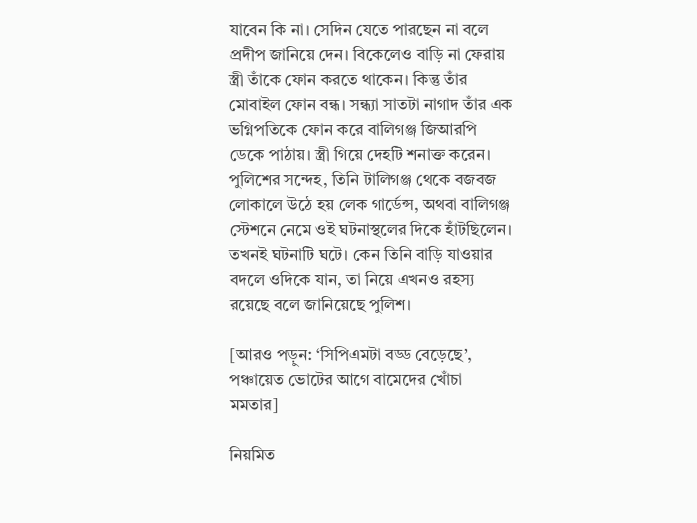যাবেন কি না। সেদিন যেতে পারছেন না বলে প্রদীপ জানিয়ে দেন। বিকেলেও বাড়ি না ফেরায় স্ত্রী তাঁকে ফোন করতে থাকেন। কিন্তু তাঁর মোবাইল ফোন বন্ধ। সন্ধ‌্যা সাতটা নাগাদ তাঁর এক ভগ্নিপতিকে ফোন করে বালিগঞ্জ জিআরপি ডেকে পাঠায়। স্ত্রী গিয়ে দেহটি শনাক্ত করেন। পুলিশের সন্দেহ, তিনি টালিগঞ্জ থেকে বজবজ লোকালে উঠে হয় লেক গার্ডেন্স, অথবা বালিগঞ্জ স্টেশনে নেমে ওই ঘটনাস্থলের দিকে হাঁটছিলেন। তখনই ঘটনাটি ঘটে। কেন তিনি বাড়ি যাওয়ার বদলে ওদিকে যান, তা নিয়ে এখনও রহস‌্য রয়েছে বলে জানিয়েছে পুলিশ।

[আরও পড়ুন: ‘সিপিএমটা বড্ড বেড়েছে’, পঞ্চায়েত ভোটের আগে বামেদের খোঁচা মমতার]

নিয়মিত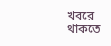খবরে থাকতে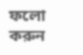ফলো করুন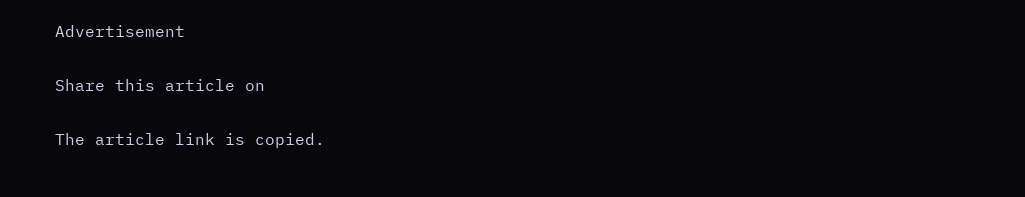Advertisement

Share this article on

The article link is copied.